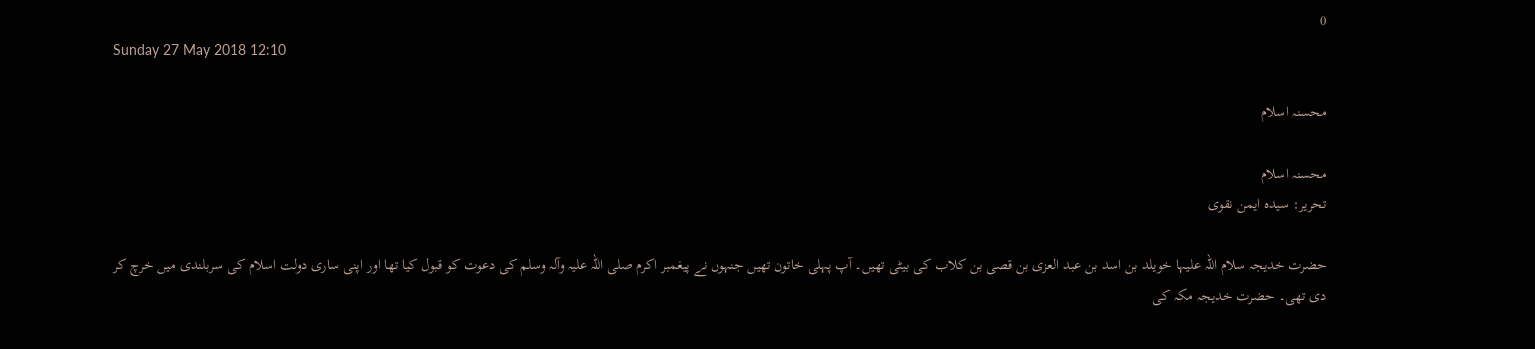0
Sunday 27 May 2018 12:10

محسنہ اسلام

محسنہ اسلام
تحریر: سیدہ ایمن نقوی

حضرت خدیجہ سلام اللہ علیہا خویلد بن اسد بن عبد العزی بن قصی بن کلاب کی بیٹی تھیں۔ آپ پہلی خاتون تھیں جنہوں نے پیغمبر اکرم صلی اللہ علیہ وآلہ وسلم کی دعوت کو قبول کیا تھا اور اپنی ساری دولت اسلام کی سربلندی میں خرچ کر دی تھی۔ حضرت خدیجہ مکہ کی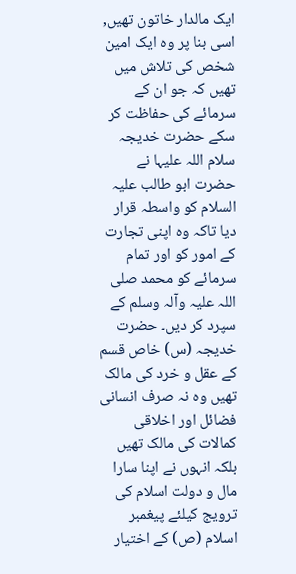ایک مالدار خاتون تھیں, اسی بنا پر وہ ایک امین شخص کی تلاش میں تھیں کہ جو ان کے سرمائے کی حفاظت کر سکے حضرت خدیجہ سلام اللہ علیہا نے حضرت ابو طالب علیہ السلام کو واسطہ قرار دیا تاکہ وہ اپنی تجارت کے امور کو اور تمام سرمائے کو محمد صلی اللہ علیہ وآلہ وسلم کے سپرد کر دیں۔ حضرت خدیجہ (س) خاص قسم کے عقل و خرد کی مالک تھیں وہ نہ صرف انسانی فضائل اور اخلاقی کمالات کی مالک تھیں بلکہ انہوں نے اپنا سارا مال و دولت اسلام کی ترویج کیلئے پیغمبر اسلام (ص) کے اختیار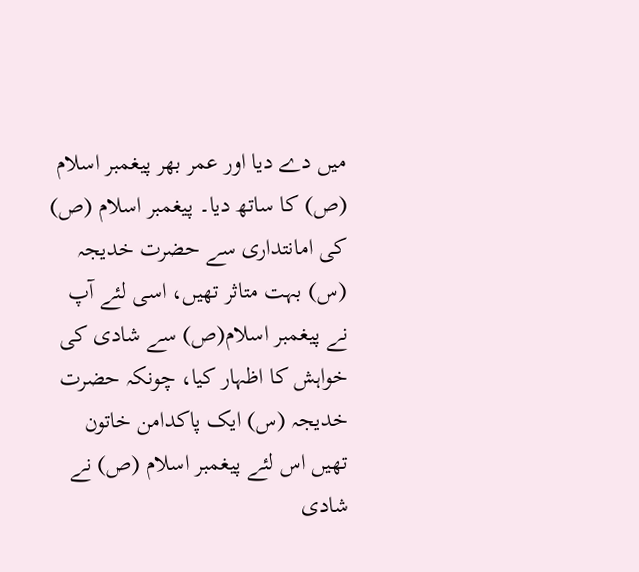میں دے دیا اور عمر بھر پیغمبر اسلام (ص) کا ساتھ دیا۔ پیغمبر اسلام (ص) کی امانتداری سے حضرت خدیجہ (س) بہت متاثر تھیں، اسی لئے آپ نے پیغمبر اسلام(ص) سے شادی کی خواہش کا اظہار کیا، چونکہ حضرت خدیجہ (س) ایک پاکدامن خاتون تھیں اس لئے پیغمبر اسلام (ص) نے شادی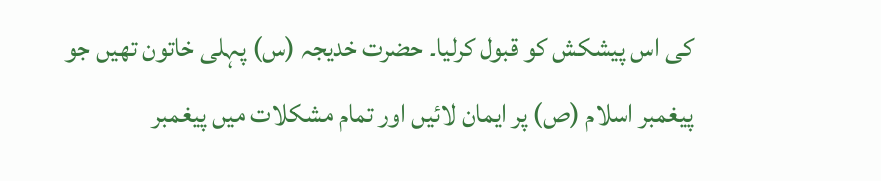کی اس پیشکش کو قبول کرلیا۔ حضرت خدیجہ (س) پہلی خاتون تھیں جو پیغمبر اسلام (ص) پر ایمان لائیں اور تمام مشکلات میں پیغمبر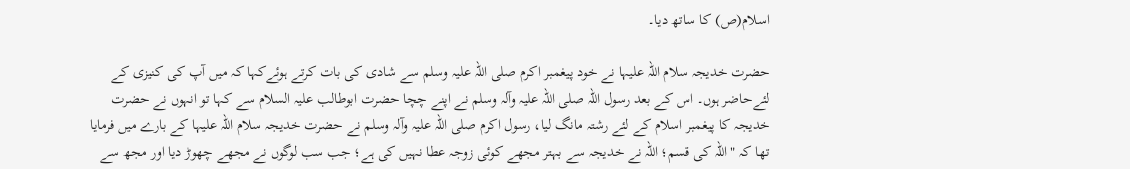اسلام(ص) کا ساتھ دیا۔

حضرت خدیجہ سلام اللہ علیہا نے خود پیغمبر اکرم صلی اللہ علیہ وسلم سے شادی کی بات کرتے ہوئےکہا کہ میں آپ کی کنیزی کے لئےحاضر ہوں۔ اس کے بعد رسول اللہ صلی اللہ علیہ وآلہ وسلم نے اپنے چچا حضرت ابوطالب علیہ السلام سے کہا تو انہوں نے حضرت خدیجہ کا پیغمبر اسلام کے لئے رشتہ مانگ لیا، رسول اکرم صلی اللہ علیہ وآلہ وسلم نے حضرت خدیجہ سلام اللہ علیہا کے بارے میں فرمایا تھا کہ "اللہ کی قسم؛ اللہ نے خدیجہ سے بہتر مجھے کوئی زوجہ عطا نہیں کی ہے؛ جب سب لوگوں نے مجھے چھوڑ دیا اور مجھ سے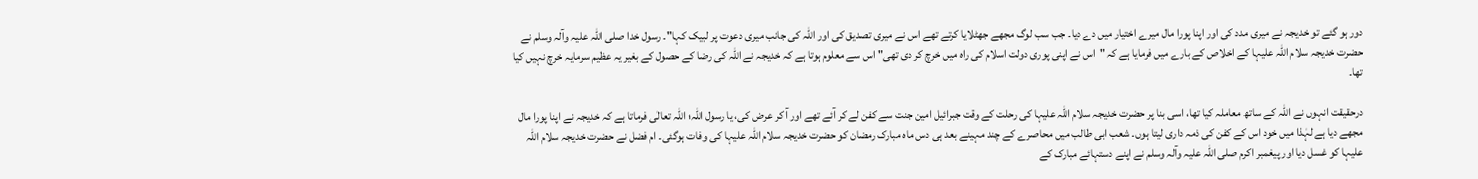دور ہو گئے تو خدیجہ نے میری مدد کی اور اپنا پورا مال میرے اختیار میں دے دیا۔ جب سب لوگ مجھے جھٹلایا کرتے تھے اس نے میری تصدیق کی اور اللہ کی جانب میری دعوت پر لبیک کہا"۔ رسول خدا صلی اللہ علیہ وآلہ وسلم نے حضرت خدیجہ سلام اللہ علیہا کے اخلاص کے بارے میں فرمایا ہے کہ "اس نے اپنی پوری دولت اسلام کی راہ میں خرچ کر دی تھی" اس سے معلوم ہوتا ہے کہ خدیجہ نے اللہ کی رضا کے حصول کے بغیر یہ عظیم سرمایہ خرچ نہیں کیا تھا۔

درحقیقت انہوں نے اللہ کے ساتھ معاملہ کیا تھا، اسی بنا پر حضرت خدیجہ سلام اللہ علیہا کی رحلت کے وقت جبرائیل امین جنت سے کفن لے کر آئے تھے اور آ کر عرض کی، یا رسول اللہ؛ اللہ تعالٰی فرماتا ہے کہ خدیجہ نے اپنا پورا مال مجھے دیا ہے لہٰذا میں خود اس کے کفن کی ذمہ داری لیتا ہوں۔ شعب ابی طالب میں محاصرے کے چند مہینے بعد ہی دس ماہ مبارک رمضان کو حضرت خدیجہ سلام اللہ علیہا کی وفات ہوگئی۔ ام فضل نے حضرت خدیجہ سلام اللہ علیہا کو غسل دیا اور پیغمبر اکرم صلی اللہ علیہ وآلہ وسلم نے اپنے دستہائے مبارک کے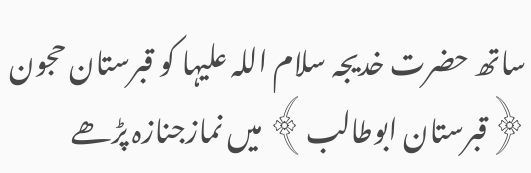ساتھ حضرت خدیجہ سلام اللہ علیہا کو قبرستان حجون ﴿قبرستان ابوطالب﴾ میں نمازجنازہ پڑھے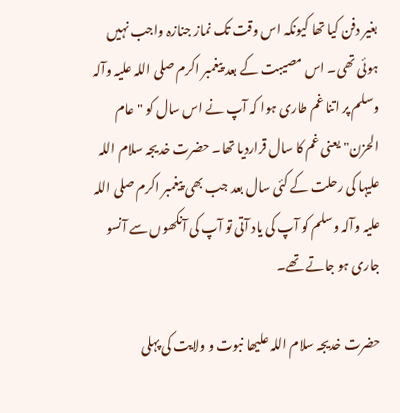بغیر دفن کیا تھا کیونکہ اس وقت تک نماز جنازہ واجب نہیں ہوئی تھی۔ اس مصیبت کے بعد پیغمبر اکرم صلی اللہ علیہ وآلہ وسلم پر اتنا غم طاری ہوا کہ آپ نے اس سال کو "عام الحزن" یعنی غم کا سال قراردیا تھا۔ حضرت خدیجہ سلام اللہ علیہا کی رحلت کے کئی سال بعد جب بھی پیغمبر اکرم صلی اللہ علیہ وآلہ وسلم کو آپ کی یاد آتی تو آپ کی آنکھوں سے آنسو جاری ہو جاتے تھے۔

حضرت خدیجہ سلام اللہ علیھا نبوت و ولایت کی پہلی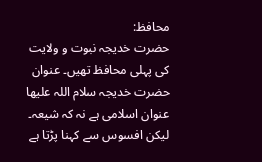محافظ:
حضرت خدیجہ نبوت و ولایت کی پہلی محافظ تھیں۔ عنوان حضرت خدیجہ سلام اللہ علیھا عنوان اسلامی ہے نہ کہ شیعہ۔ لیکن افسوس سے کہنا پڑتا ہے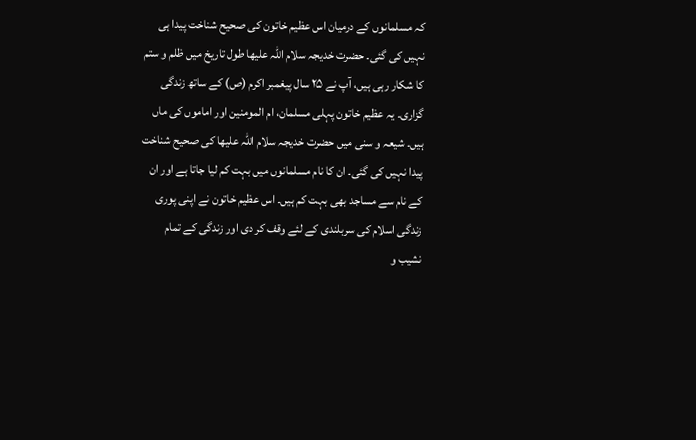کہ مسلمانوں کے درمیان اس عظیم خاتون کی صحیح شناخت پیدا ہی نہیں کی گئی۔ حضرت خدیجہ سلام اللہ علیھا طول تاریخ میں ظلم و ستم کا شکار رہی ہیں، آپ نے ۲۵ سال پیغمبر اکرم (ص) کے ساتھ زندگی گزاری۔ یہ عظیم خاتون پہلی مسلمان، ام المومنین اور اماموں کی ماں ہیں۔ شیعہ و سنی میں حضرت خدیجہ سلام اللہ علیھا کی صحیح شناخت پیدا نہیں کی گئی۔ ان کا نام مسلمانوں میں بہت کم لیا جاتا ہے اور ان کے نام سے مساجد بھی بہت کم ہیں۔ اس عظیم خاتون نے اپنی پوری زندگی اسلام کی سربلندی کے لئے وقف کر دی اور زندگی کے تمام نشیب و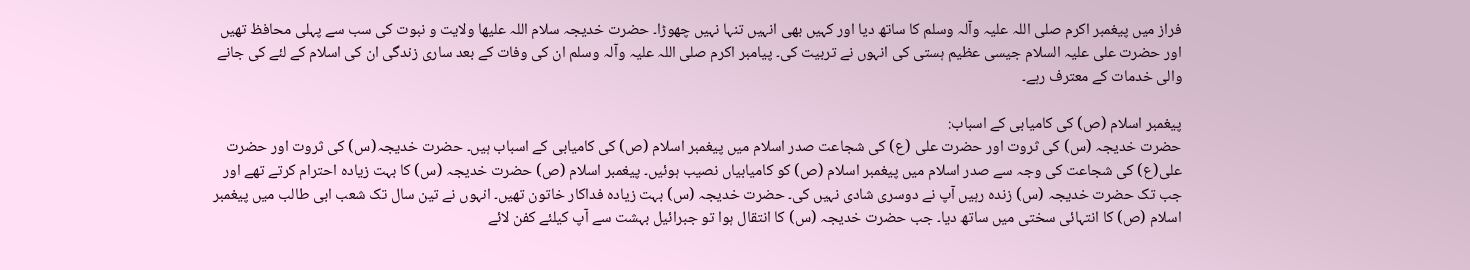فراز میں پیغمبر اکرم صلی اللہ علیہ وآلہ وسلم کا ساتھ دیا اور کہیں بھی انہیں تنہا نہیں چھوڑا۔ حضرت خدیجہ سلام اللہ علیھا ولایت و نبوت کی سب سے پہلی محافظ تھیں اور حضرت علی علیہ السلام جیسی عظیم ہستی کی انہوں نے تربیت کی۔ پیامبر اکرم صلی اللہ علیہ وآلہ وسلم ان کی وفات کے بعد ساری زندگی ان کی اسلام کے لئے کی جانے والی خدمات کے معترف رہے۔

پیغمبر اسلام (ص) کی کامیابی کے اسباب:
حضرت خدیجہ (س) کی ثروت اور حضرت علی (ع) کی شجاعت صدر اسلام میں پیغمبر اسلام (ص) کی کامیابی کے اسباب ہیں۔ حضرت خدیجہ(س) کی ثروت اور حضرت علی(ع) کی شجاعت کی وجہ سے صدر اسلام میں پیغمبر اسلام (ص) کو کامیابیاں نصیب ہوئیں۔ پیغمبر اسلام (ص) حضرت خدیجہ (س) کا بہت زیادہ احترام کرتے تھے اور جب تک حضرت خدیجہ (س) زندہ رہیں آپ نے دوسری شادی نہیں کی۔ حضرت خدیجہ (س) بہت زیادہ فداکار خاتون تھیں۔ انہوں نے تین سال تک شعب ابی طالب میں پیغمبر اسلام (ص) کا انتہائی سختی میں ساتھ دیا۔ جب حضرت خدیجہ (س) کا انتقال ہوا تو جبرائیل بہشت سے آپ کیلئے کفن لائے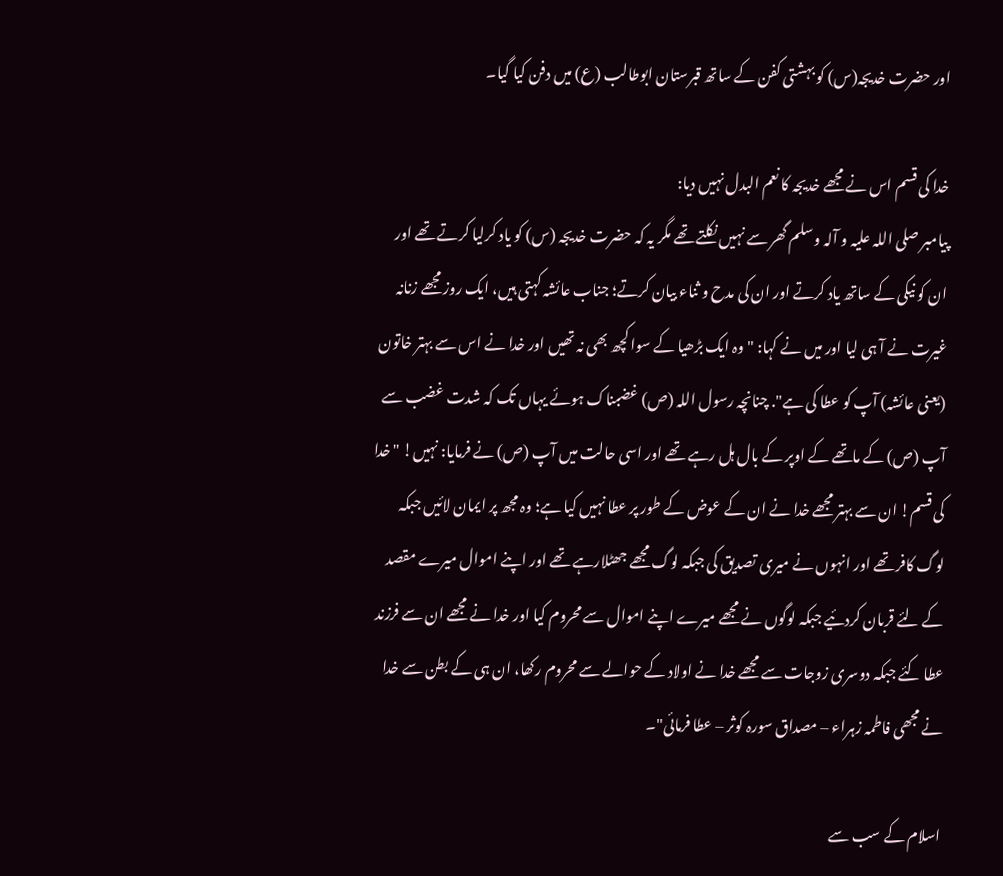اور حضرت خدیجہ(س) کو بہشتی کفن کے ساتھ قبرستان ابوطالب (ع) میں دفن کیا گیا۔

خدا کی قسم اس نے مجھے خدیجہ کا نعم البدل نہیں دیا:
پيامبر صلى اللہ عليہ و آلہ وسلم گھر سے نہیں نکلتے تھے مگر یہ کہ حضرت خدیجہ (س) کو یاد کرلیا کرتے تھے اور ان کو نیکی کے ساتھ یاد کرتے اور ان کی مدح و ثناء بیان کرتے؛ جناب عائشہ کہتی ہیں، ایک روز مجھے زنانہ غیرت نے آ ہی لیا اور میں نے کہا: "وہ ایک بڑھیا کے سوا کچھ بھی نہ تھیں اور خدا نے اس سے بہتر خاتون (یعنی عائشہ) آپ کو عطا کی ہے". چنانچہ رسول اللہ (ص) غضبناک ہوئے یہاں تک کہ شدت غضب سے آپ (ص) کے ماتھے کے اوپر کے بال ہل رہے تھے اور اسی حالت میں آپ (ص) نے فرمایا: نہیں! "خدا کی قسم! ان سے بہتر مجھے خدا نے ان کے عوض کے طور پر عطا نہیں کیا ہے؛ وہ مجھ پر ایمان لائیں جبکہ لوگ کافر تھے اور انہوں نے میری تصدیق کی جبکہ لوگ مجھے جھٹلارہے تھے اور اپنے اموال میرے مقصد کے لئے قربان کردئیے جبکہ لوگوں نے مجھے میرے اپنے اموال سے محروم کیا اور خدا نے مجھے ان سے فرزند عطا کئے جبکہ دوسری زوجات سے مجھے خدا نے اولاد کے حوالے سے محروم رکھا، ان ہی کے بطن سے خدا نے مجھی فاطمہ زہراء – مصداق سورہ کوثر – عطا فرمائی"۔

اسلام کے سب سے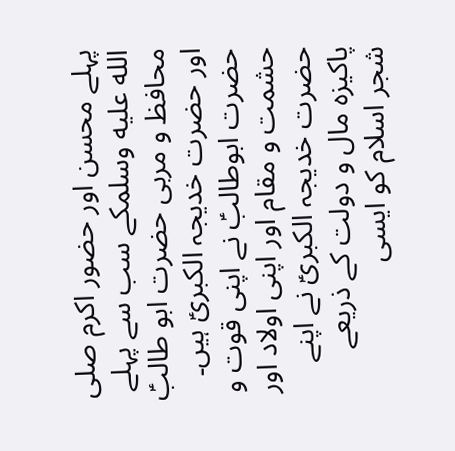پہلے محسن اور حضور اکرم صلى الله عليه وسلمکے سب سے پہلے محافظ و مربی حضرت ابو طالبؑ اور حضرت خدیجہ الکبریؑ ہیں۔ حضرت ابوطالبؑ نے اپنی قوت و حشمت و مقام اور اپنی اولاد اور حضرت خدیجہ الکبریؑ نے اپنے پاکیزہ مال و دولت کے ذریعے شجر اسلام کو ایسی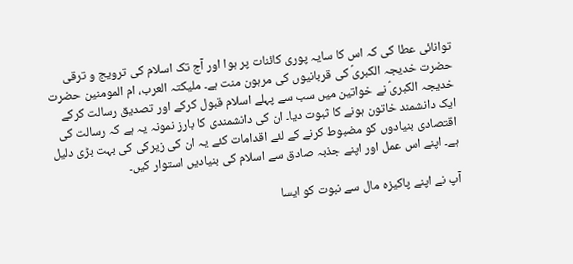توانائی عطا کی کہ اس کا سایہ پوری کائنات پر ہوا اور آج تک اسلام کی ترویج و ترقی حضرت خدیجہ الکبریؑ کی قربانیوں کی مرہون منت ہے۔ ملیکتہ العرب، ام المومنین حضرت خدیجہ الکبریؑ نے خواتین میں سب سے پہلے اسلام قبول کرکے اور تصدیق رسالت کرکے ایک دانشمند خاتون ہونے کا ثبوت دیا۔ ان کی دانشمندی کا بارز نمونہ یہ ہے کہ رسالت کی اقتصادی بنیادوں کو مضبوط کرنے کے لئے اقدامات کئے یہ ان کی زیرکی کی بہت بڑی دلیل ہے۔ اپنے اس عمل اور اپنے جذبہ صادق سے اسلام کی بنیادیں استوار کیں۔

آپ نے اپنے پاکیزہ مال سے نبوت کو ایسا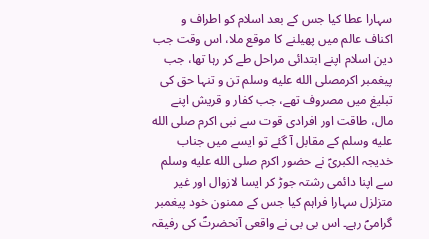سہارا عطا کیا جس کے بعد اسلام کو اطراف و اکناف عالم میں پھیلنے کا موقع ملا، اس وقت جب دین اسلام اپنے ابتدائی مراحل طے کر رہا تھا، جب پیغمبر اکرمصلى الله عليه وسلم تن و تنہا حق کی تبلیغ میں مصروف تھے، جب کفار و قریش اپنے مال، طاقت اور افرادی قوت سے نبی اکرم صلى الله عليه وسلم کے مقابل آ گئے تو ایسے میں جناب خدیجہ الکبریؑ نے حضور اکرم صلى الله عليه وسلم سے اپنا دائمی رشتہ جوڑ کر ایسا لازوال اور غیر متزلزل سہارا فراہم کیا جس کے ممنون خود پیغمبر گرامیؐ رہے۔ اس بی بی نے واقعی آنحضرتؐ کی رفیقہ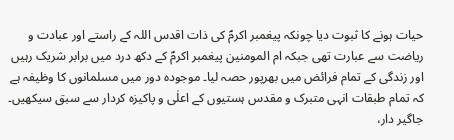حیات ہونے کا ثبوت دیا چونکہ پیغمبر اکرمؐ کی ذات اقدس اللہ کے راستے اور عبادت و ریاضت سے عبارت تھی جبکہ ام المومنین پیغمبر اکرمؐ کے دکھ درد میں برابر شریک رہیں اور زندگی کے تمام فرائض میں بھرپور حصہ لیا۔ موجودہ دور میں مسلمانوں کا وظیفہ ہے کہ تمام طبقات انہی متبرک و مقدس ہستیوں کے اعلٰی و پاکیزہ کردار سے سبق سیکھیں۔ جاگیر دار،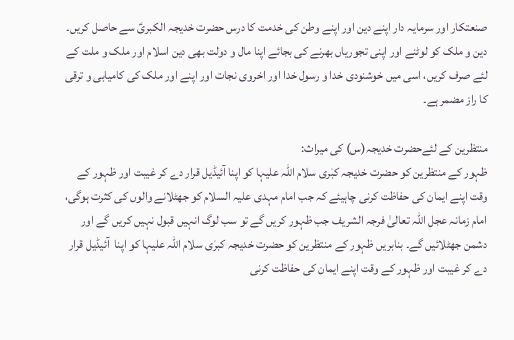صنعتکار اور سرمایہ دار اپنے دین اور اپنے وطن کی خدمت کا درس حضرت خدیجہ الکبریؑ سے حاصل کریں۔ دین و ملک کو لوٹنے اور اپنی تجوریاں بھرنے کی بجائے اپنا مال و دولت بھی دین اسلام اور ملک و ملت کے لئے صرف کریں، اسی میں خوشنودی خدا و رسول خدا اور اخروی نجات اور اپنے اور ملک کی کامیابی و ترقی کا راز مضمر ہے۔

منتظرین کے لئےحضرت خدیجہ(س) کی میراث:
ظہور کے منتظرین کو حضرت خدیجہ کبٰری سلام اللہ علیہا کو اپنا آئیڈیل قرار دے کر غیبت اور ظہور کے وقت اپنے ایمان کی حفاظت کرنی چاہیئے کہ جب امام مہدی علیہ السلام کو جھٹلانے والوں کی کثرت ہوگی، امام زمانہ عجل اللہ تعالیٰ فرجہ الشریف جب ظہور کریں گے تو سب لوگ انہیں قبول نہیں کریں گے اور دشمن جھٹلائیں گے۔ بنابریں ظہور کے منتظرین کو حضرت خدیجہ کبرٰی سلام اللہ علیہا کو اپنا  آئیڈیل قرار دے کر غیبت اور ظہور کے وقت اپنے ایمان کی حفاظت کرنی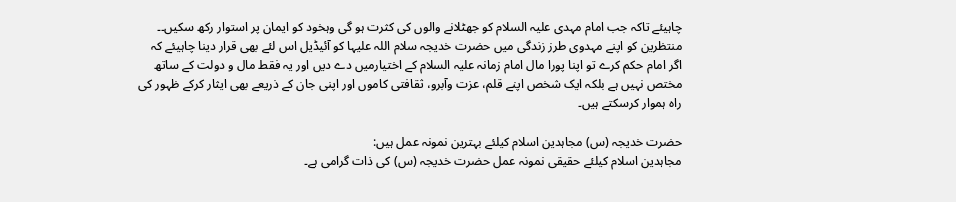چاہیئے تاکہ جب امام مہدی علیہ السلام کو جھٹلانے والوں کی کثرت ہو گی وہخود کو ایمان پر استوار رکھ سکیں۔۔ منتظرین کو اپنے مہدوی طرز زندگی میں حضرت خدیجہ سلام اللہ علیہا کو آئیڈیل اس لئے بھی قرار دینا چاہیئے کہ اگر امام حکم کرے تو اپنا پورا مال امام زمانہ علیہ السلام کے اختیارمیں دے دیں اور یہ فقط مال و دولت کے ساتھ مختص نہیں ہے بلکہ ایک شخص اپنے قلم، عزت وآبرو، ثقافتی کاموں اور اپنی جان کے ذریعے بھی ایثار کرکے ظہور کی راہ ہموار کرسکتے ہیں۔

حضرت خدیجہ (س) مجاہدین اسلام کیلئے بہترین نمونہ عمل ہیں:
مجاہدین اسلام کیلئے حقیقی نمونہ عمل حضرت خدیجہ (س) کی ذات گرامی ہے۔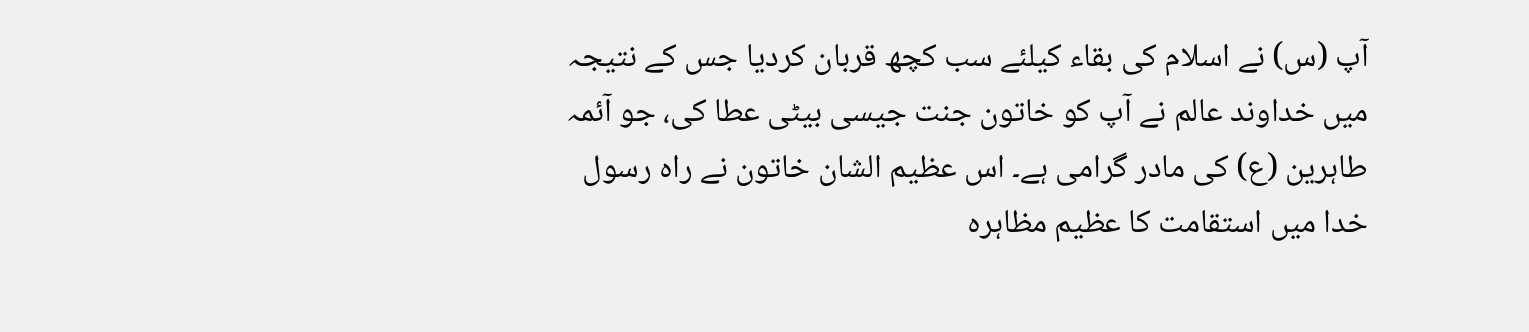آپ (س) نے اسلام کی بقاء کیلئے سب کچھ قربان کردیا جس کے نتیجہ میں خداوند عالم نے آپ کو خاتون جنت جیسی بیٹی عطا کی، جو آئمہ طاہرین (ع) کی مادر گرامی ہے۔ اس عظیم الشان خاتون نے راہ رسول خدا میں استقامت کا عظیم مظاہرہ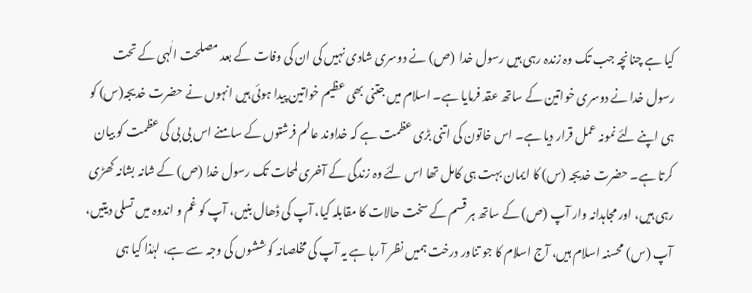کیا ہے چنانچہ جب تک وہ زندہ رہی ہیں رسول خدا  (ص) نے دوسری شادی نہیں کی ان کی وفات کے بعد مصلحت الٰہی کے تحت رسول خدا نے دوسری خواتین کے ساتھ عقد فرمایا ہے۔ اسلام میں جتنی بھی عظیم خواتین پیدا ہوئی ہیں انہوں نے حضرت خدیجہ(س) کو ہی اپنے لئے نمونہ عمل قرار دیا ہے۔ اس خاتون کی اتنی بڑی عظمت ہے کہ خداوند عالم فرشتوں کے سامنے اس بی بی کی عظمت کو بیان کرتا ہے۔ حضرت خدیجہ (س) کا ایمان بہت ہی کامل تھا اس لئے وہ زندگی کے آخری لمحات تک رسول خدا (ص) کے شانہ بشانہ کھڑی رہی ہیں، اور مجاہدانہ وار آپ (ص) کے ساتھ ہر قسم کے سخت حالات کا مقابلہ کیا، آپ کی ڈھال بنیں، آپ کو غم و اندوہ میں تسلی دیتیں، آپ (س) محسنہ اسلام ہیں، آج اسلام کا جو تناور درخت ہمیں نظر آ رہا ہے یہ آپ کی مخلصانہ کوششوں کی وجہ سے ہے، لہٰذا کیا ہی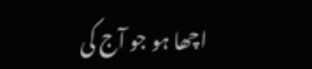اچھا ہو جو آج کی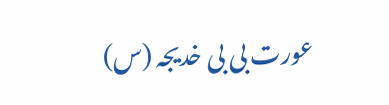عورت بی بی خدیجہ (س)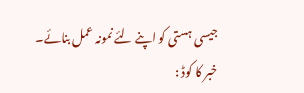جیسی ہستی کو اپنے لئے نمونہ عمل بنائے۔
خبر کا کوڈ :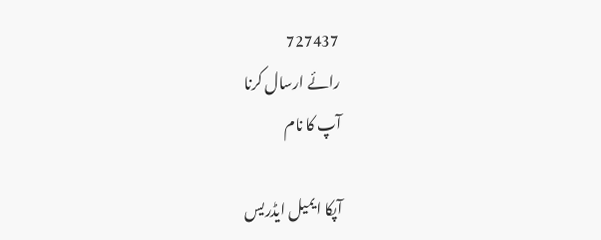727437
رائے ارسال کرنا
آپ کا نام

آپکا ایمیل ایڈریس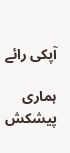آپکی رائے

ہماری پیشکش